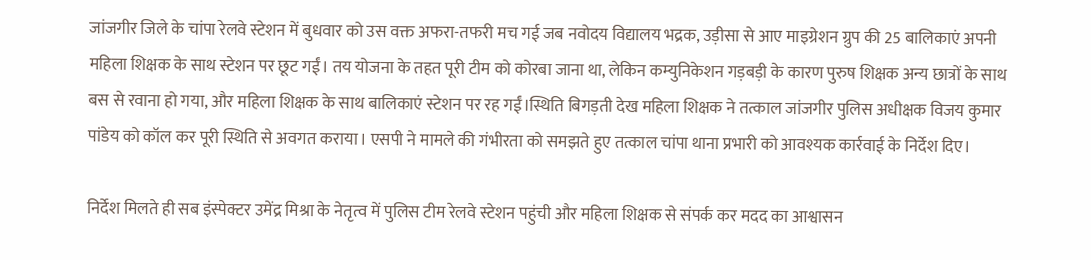जांजगीर जिले के चांपा रेलवे स्टेशन में बुधवार को उस वक्त अफरा-तफरी मच गई जब नवोदय विद्यालय भद्रक, उड़ीसा से आए माइग्रेशन ग्रुप की 25 बालिकाएं अपनी महिला शिक्षक के साथ स्टेशन पर छूट गईं। तय योजना के तहत पूरी टीम को कोरबा जाना था, लेकिन कम्युनिकेशन गड़बड़ी के कारण पुरुष शिक्षक अन्य छात्रों के साथ बस से रवाना हो गया, और महिला शिक्षक के साथ बालिकाएं स्टेशन पर रह गईं।स्थिति बिगड़ती देख महिला शिक्षक ने तत्काल जांजगीर पुलिस अधीक्षक विजय कुमार पांडेय को कॉल कर पूरी स्थिति से अवगत कराया। एसपी ने मामले की गंभीरता को समझते हुए तत्काल चांपा थाना प्रभारी को आवश्यक कार्रवाई के निर्देश दिए।

निर्देश मिलते ही सब इंस्पेक्टर उमेंद्र मिश्रा के नेतृत्व में पुलिस टीम रेलवे स्टेशन पहुंची और महिला शिक्षक से संपर्क कर मदद का आश्वासन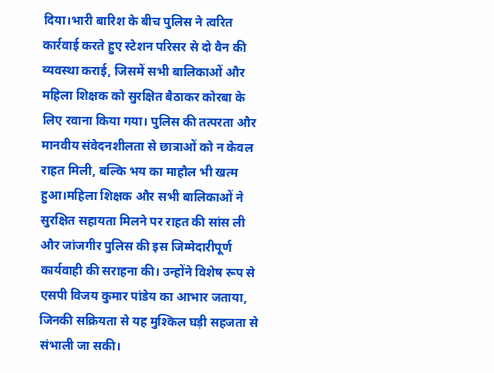दिया।भारी बारिश के बीच पुलिस ने त्वरित कार्रवाई करते हुए स्टेशन परिसर से दो वैन की व्यवस्था कराई, जिसमें सभी बालिकाओं और महिला शिक्षक को सुरक्षित बैठाकर कोरबा के लिए रवाना किया गया। पुलिस की तत्परता और मानवीय संवेदनशीलता से छात्राओं को न केवल राहत मिली, बल्कि भय का माहौल भी खत्म हुआ।महिला शिक्षक और सभी बालिकाओं ने सुरक्षित सहायता मिलने पर राहत की सांस ली और जांजगीर पुलिस की इस जिम्मेदारीपूर्ण कार्यवाही की सराहना की। उन्होंने विशेष रूप से एसपी विजय कुमार पांडेय का आभार जताया, जिनकी सक्रियता से यह मुश्किल घड़ी सहजता से संभाली जा सकी।